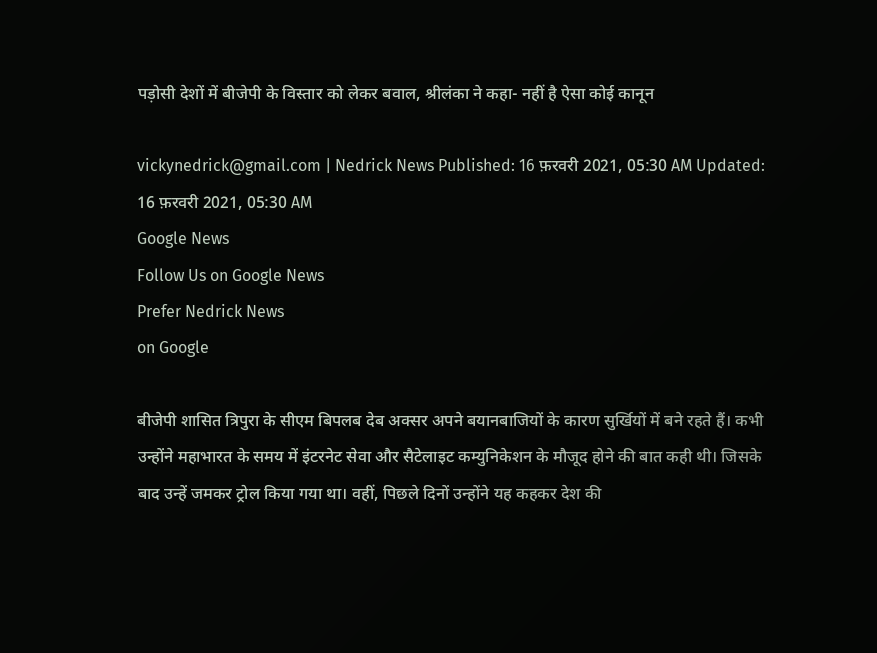पड़ोसी देशों में बीजेपी के विस्तार को लेकर बवाल, श्रीलंका ने कहा- नहीं है ऐसा कोई कानून

vickynedrick@gmail.com | Nedrick News Published: 16 फ़रवरी 2021, 05:30 AM Updated: 16 फ़रवरी 2021, 05:30 AM
Google News
Follow Us on Google News
Prefer Nedrick News
on Google

बीजेपी शासित त्रिपुरा के सीएम बिपलब देब अक्सर अपने बयानबाजियों के कारण सुर्खियों में बने रहते हैं। कभी उन्होंने महाभारत के समय में इंटरनेट सेवा और सैटेलाइट कम्युनिकेशन के मौजूद होने की बात कही थी। जिसके बाद उन्हें जमकर ट्रोल किया गया था। वहीं, पिछले दिनों उन्होंने यह कहकर देश की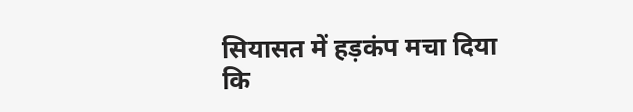सियासत में हड़कंप मचा दिया कि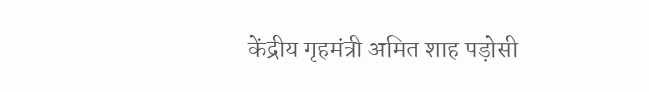केंद्रीय गृहमंत्री अमित शाह पड़ोसी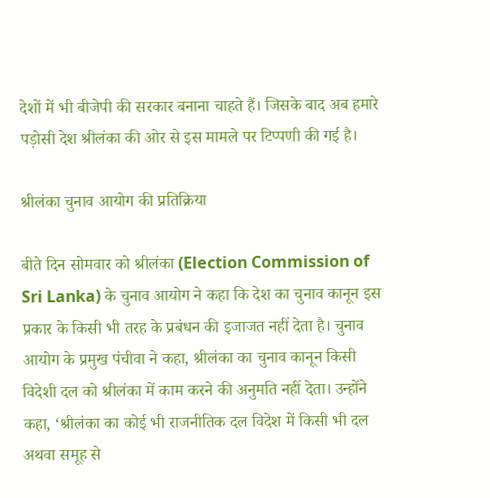देशों में भी बीजेपी की सरकार बनाना चाहते हैं। जिसके बाद अब हमारे पड़ोसी देश श्रीलंका की ओर से इस मामले पर टिप्पणी की गई है।

श्रीलंका चुनाव आयोग की प्रतिक्रिया

बीते दिन सोमवार को श्रीलंका (Election Commission of Sri Lanka) के चुनाव आयोग ने कहा कि देश का चुनाव कानून इस प्रकार के किसी भी तरह के प्रबंधन की इजाजत नहीं देता है। चुनाव आयोग के प्रमुख पंचीवा ने कहा, श्रीलंका का चुनाव कानून किसी विदेशी दल को श्रीलंका में काम करने की अनुमति नहीं देता। उन्होंने कहा, ‘श्रीलंका का कोई भी राजनीतिक दल विदेश में किसी भी दल अथवा समूह से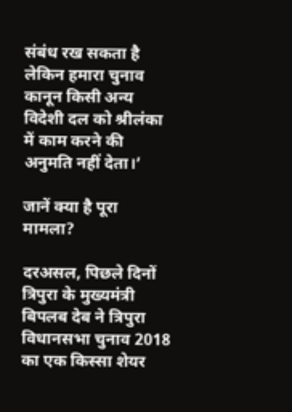संबंध रख सकता है लेकिन हमारा चुनाव कानून किसी अन्य विदेशी दल को श्रीलंका में काम करने की अनुमति नहीं देता।’

जानें क्या है पूरा मामला?

दरअसल, पिछले दिनों त्रिपुरा के मुख्यमंत्री बिपलब देब ने त्रिपुरा विधानसभा चुनाव 2018 का एक किस्सा शेयर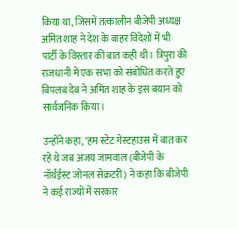किया था, जिसमें तत्कालीन बीजेपी अध्यक्ष अमित शाह ने देश के बाहर विदेशों में भी पार्टी के विस्तार की बात कही थी। त्रिपुरा की राजधानी में एक सभा को संबोधित करते हुए बिपलब देब ने अमित शाह के इस बयान को सार्वजनिक किया।

उन्होंने कहा, ‘हम स्टेट गेस्टहाउस में बात कर रहे थे जब अजय जामवाल (बीजेपी के नॉर्थईस्ट जोनल सेक्रटरी) ने कहा कि बीजेपी ने कई राज्यों में सरकार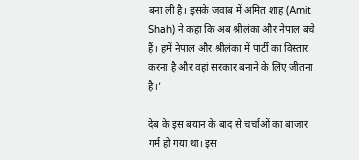बना ली है। इसके जवाब में अमित शाह (Amit Shah) ने कहा कि अब श्रीलंका और नेपाल बचे हैं। हमें नेपाल और श्रीलंका में पार्टी का विस्तार करना है और वहां सरकार बनाने के लिए जीतना है।’

देब के इस बयान के बाद से चर्चाओं का बाजार गर्म हो गया था। इस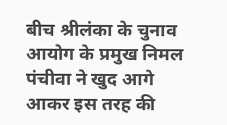बीच श्रीलंका के चुनाव आयोग के प्रमुख निमल पंचीवा ने खुद आगे आकर इस तरह की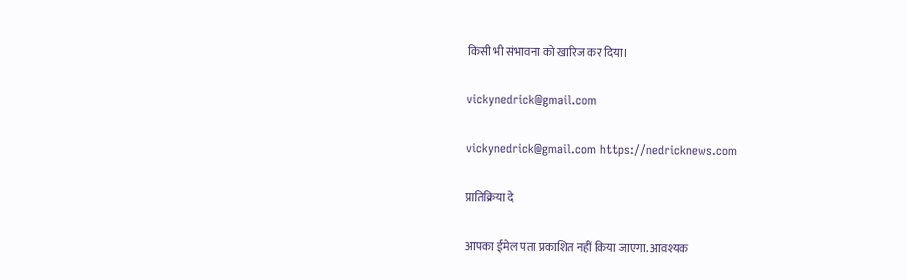किसी भी संभावना को खारिज कर दिया।

vickynedrick@gmail.com

vickynedrick@gmail.com https://nedricknews.com

प्रातिक्रिया दे

आपका ईमेल पता प्रकाशित नहीं किया जाएगा. आवश्यक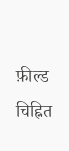फ़ील्ड चिह्नित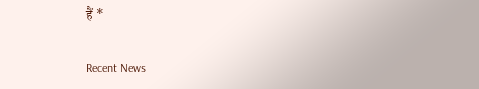हैं *

Recent News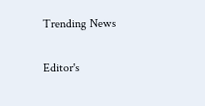Trending News

Editor's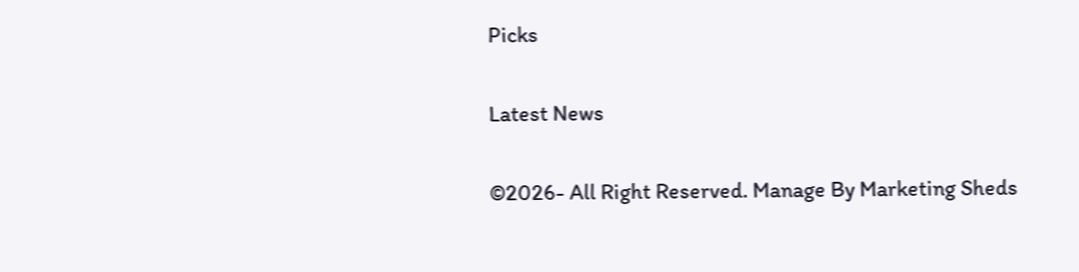Picks

Latest News

©2026- All Right Reserved. Manage By Marketing Sheds